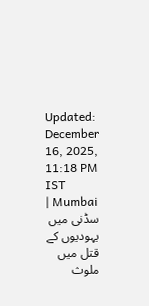Updated: December 16, 2025, 11:18 PM IST
| Mumbai
سڈنی میں یہودیوں کے قتل میں ملوث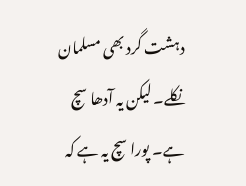دہشت گرد بھی مسلمان نکلے۔ لیکن یہ آدھا سچ ہے۔ پورا سچ یہ ہے کہ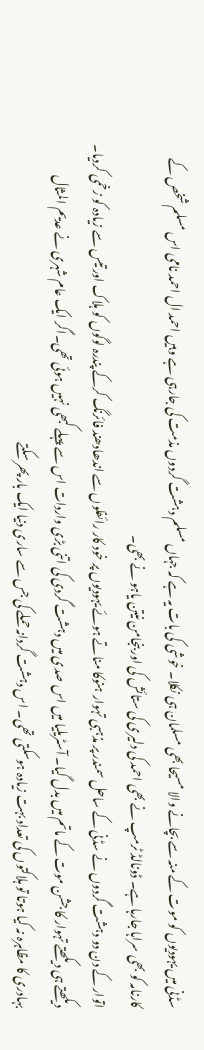سڈنی میں یہودیوں کو موت کے منہ سے بچانے والا مسیحا بھی مسلمان ہی نکلا۔ خوشی کی بات یہ ہے کہ جہاں مسلم دہشت گردوں مذمت کی جارہی ہے وہیں احمد ال احمد نامی اس مسلم شخص کے کارنامہ کو بھی سراہا جارہا ہے۔ ڈونالڈ ٹرمپ نے بھی احمد کی دلیری کی ستائش کی اور بنجامن نیتن یاہو نے بھی۔
اتوار کے دن دو دہشت گردوں نے سڈنی کے ساحل سمندر پر مذہبی تہوار ہنوکا مناتے ہوئے یہودیوں پر خود کار رائفلوں سے اندھادھند فائرنگ کرکے پندرہ لوگوں کو ہلاک اور تیس سے زیادہ کو زخمی کردیا۔ دیکھتے ہی دیکھتے تہوار کا جشن موت کے ماتم میں بدل گیا۔ آسٹریلیا میں اس صدی میں دہشت گردی کی اتنی بڑی واردات اس سے پہلے کبھی نہیں ہوئی تھی۔اگر ایک عام شہری نے عدیم المثال بہادری کا مظاہرہ نہ کیا ہوتا تو ہلاکتوں کی تعداد بہت زیادہ ہوسکتی تھی۔ اس دہشت گردانہ حملے کی جس سے ساری دنیا ایک بار پھر سکتے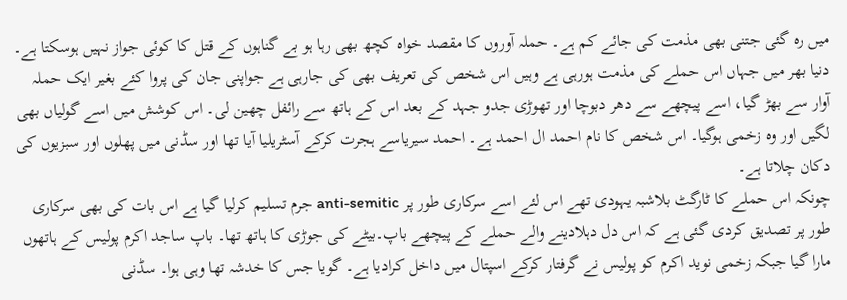میں رہ گئی جتنی بھی مذمت کی جائے کم ہے۔ حملہ آوروں کا مقصد خواہ کچھ بھی رہا ہو بے گناہوں کے قتل کا کوئی جواز نہیں ہوسکتا ہے۔ دنیا بھر میں جہاں اس حملے کی مذمت ہورہی ہے وہیں اس شخص کی تعریف بھی کی جارہی ہے جواپنی جان کی پروا کئے بغیر ایک حملہ آوار سے بھڑ گیا، اسے پیچھے سے دھر دبوچا اور تھوڑی جدو جہد کے بعد اس کے ہاتھ سے رائفل چھین لی۔ اس کوشش میں اسے گولیاں بھی لگیں اور وہ زخمی ہوگیا۔ اس شخص کا نام احمد ال احمد ہے۔ احمد سیریاسے ہجرت کرکے آسٹریلیا آیا تھا اور سڈنی میں پھلوں اور سبزیوں کی دکان چلاتا ہے۔
چونکہ اس حملے کا ٹارگٹ بلاشبہ یہودی تھے اس لئے اسے سرکاری طور پر anti-semitic جرم تسلیم کرلیا گیا ہے اس بات کی بھی سرکاری طور پر تصدیق کردی گئی ہے کہ اس دل دہلادینے والے حملے کے پیچھے باپ۔بیٹے کی جوڑی کا ہاتھ تھا۔ باپ ساجد اکرم پولیس کے ہاتھوں مارا گیا جبکہ زخمی نوید اکرم کو پولیس نے گرفتار کرکے اسپتال میں داخل کرادیا ہے۔ گویا جس کا خدشہ تھا وہی ہوا۔ سڈنی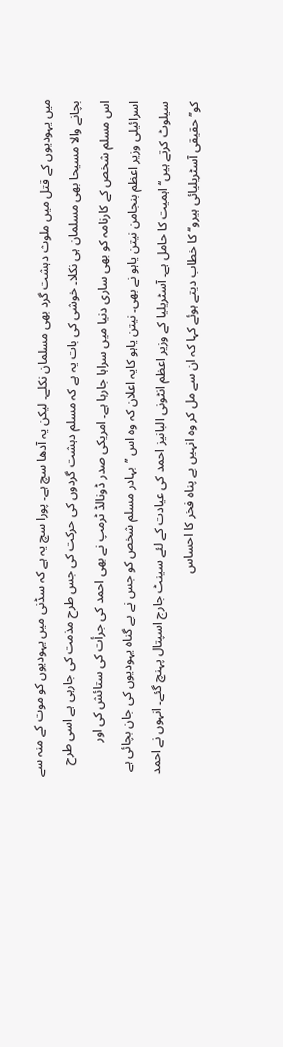میں یہودیوں کے قتل میں ملوث دہشت گرد بھی مسلمان نکلے۔ لیکن یہ آدھا سچ ہے۔ پورا سچ یہ ہے کہ سڈنی میں یہودیوں کو موت کے منہ سے بچانے والا مسیحا بھی مسلمان ہی نکلا۔ خوشی کی بات یہ ہے کہ مسلم دہشت گردوں کی حرکت کی جس طرح مذمت کی جارہی ہے اسی طرح اس مسلم شخص کے کارنامہ کو بھی ساری دنیا میں سراہا جارہا ہے۔ امریکی صدر ڈونالڈ ٹرمپ نے بھی احمد کی جرأت کی ستائش کی اور اسرائیلی وزیر اعظم بنجامن نیتن یاہو نے بھی۔ نیتن یاہو کایہ اعلان کہ وہ اس ’’بہادر مسلم شخص کو جس نے بے گناہ یہودیوں کی جان بچائی ہے سیلوٹ کرتے ہیں‘‘ اہمیت کا حامل ہے۔ آسٹریلیا کے وزیر اعظم انٹونی البانیز احمد کی عیادت کے لئے سینٹ جارج اسپتال پہنچ گئے۔ انہوں نے احمد کو’’ حقیقی آسٹریلیائی ہیرو‘‘ کا خطاب دیتے ہوئے کہا کہ ان سے مل کر وہ انہیں بے پناہ فخر کا احساس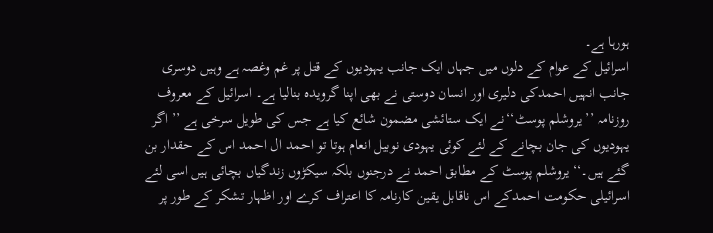ہورہا ہے۔
اسرائیل کے عوام کے دلوں میں جہاں ایک جانب یہودیوں کے قتل پر غم وغصہ ہے وہیں دوسری جانب انہیں احمدکی دلیری اور انسان دوستی نے بھی اپنا گرویدہ بنالیا ہے۔ اسرائیل کے معروف روزنامہ ’’یروشلم پوسٹ‘‘نے ایک ستائشی مضمون شائع کیا ہے جس کی طویل سرخی ہے ’’ اگر یہودیوں کی جان بچانے کے لئے کوئی یہودی نوبیل انعام ہوتا تو احمد ال احمد اس کے حقدار بن گئے ہیں۔‘‘یروشلم پوسٹ کے مطابق احمد نے درجنوں بلکہ سیکڑوں زندگیاں بچائی ہیں اسی لئے اسرائیلی حکومت احمدکے اس ناقابل یقین کارنامہ کا اعتراف کرے اور اظہار تشکر کے طور پر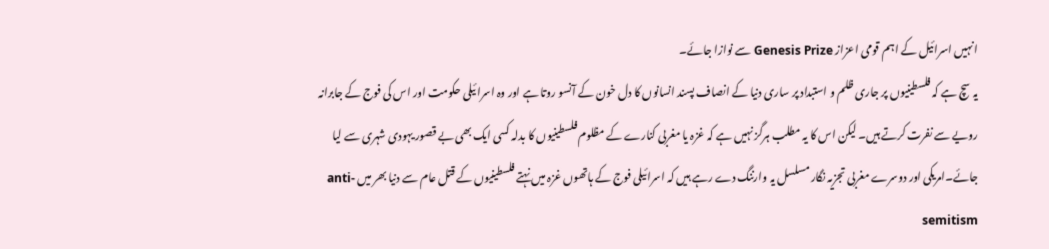انہیں اسرائیل کے اہم قومی اعزاز Genesis Prize سے نوازا جائے۔
یہ سچ ہے کہ فلسطینیوں پر جاری ظلم و استبداد پر ساری دنیا کے انصاف پسند انسانوں کا دل خون کے آنسو روتا ہے اور وہ اسرائیلی حکومت اور اس کی فوج کے جابرانہ رویے سے نفرت کرتے ہیں۔ لیکن اس کا یہ مطلب ہرگز نہیں ہے کہ غزہ یا مغربی کنارے کے مظلوم فلسطینیوں کا بدلہ کسی ایک بھی بے قصور یہودی شہری سے لیا جائے۔امریکی اور دوسرے مغربی تجزیہ نگار مسلسل یہ وارننگ دے رہے ہیں کہ اسرائیلی فوج کے ہاتھوں غزہ میں نہتے فلسطینیوں کے قتل عام سے دنیا بھر میں anti-semitism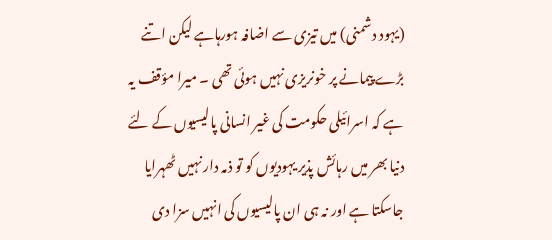(یہود دشمنی) میں تیزی سے اضافہ ہورہاہے لیکن اتنے بڑے پیمانے پر خونریزی نہیں ہوئی تھی ۔ میرا مؤقف یہ ہے کہ اسرائیلی حکومت کی غیر انسانی پالیسیوں کے لئے دنیا بھر میں رہائش پذیر یہودیوں کو تو ذمہ دار نہیں ٹھہرایا جاسکتا ہے اور نہ ہی ان پالیسیوں کی انہیں سزا دی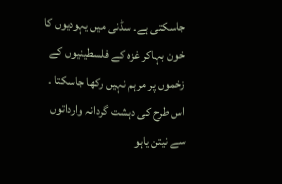جاسکتی ہے۔ سڈنی میں یہودیوں کا خون بہاکر غزہ کے فلسطینیوں کے زخموں پر مرہم نہیں رکھا جاسکتا ۔ اس طرح کی دہشت گردانہ وارداتوں سے نیتن یاہو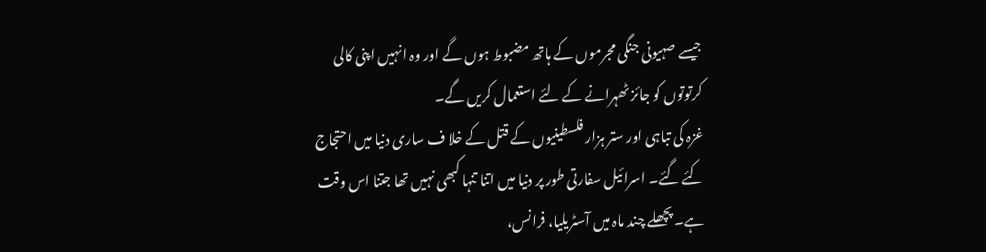جیسے صہیونی جنگی مجرموں کے ہاتھ مضبوط ہوں گے اور وہ انہیں اپنی کالی کرتوتوں کو جائز ٹھہرانے کے لئے استعمال کریں گے۔
غزہ کی تباہی اور ستر ہزار فلسطینیوں کے قتل کے خلا ف ساری دنیا میں احتجاج کئے گئے۔ اسرائیل سفارتی طور پر دنیا میں اتنا تنہا کبھی نہیں تھا جتنا اس وقت ہے۔ پچھلے چند ماہ میں آسٹریلیا، فرانس،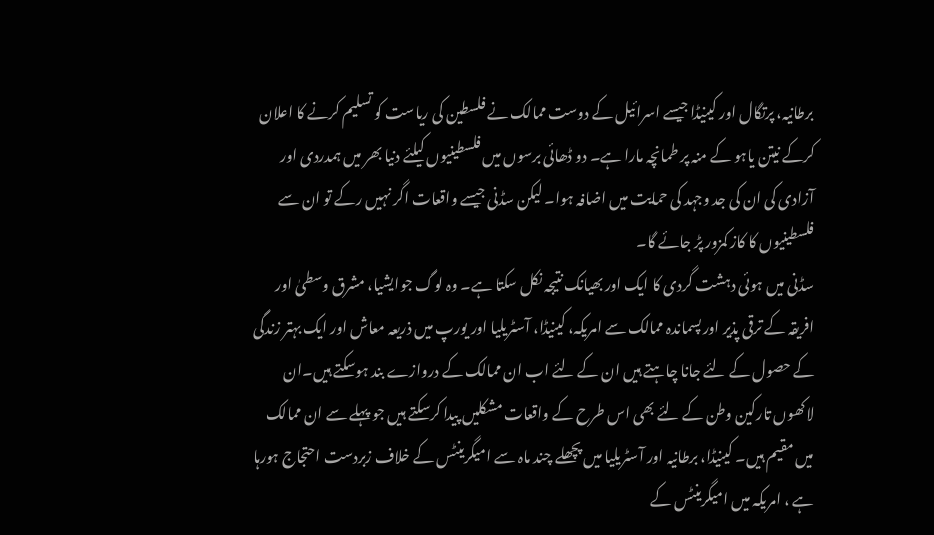برطانیہ، پرتگال اور کینیڈا جیسے اسرائیل کے دوست ممالک نے فلسطین کی ریاست کو تسلیم کرنے کا اعلان کرکے نیتن یاہو کے منہ پر طمانچہ مارا ہے۔ دو ڈھائی برسوں میں فلسطینیوں کیلئے دنیا بھر میں ہمدردی اور آزادی کی ان کی جد وجہد کی حمایت میں اضافہ ہوا۔ لیکن سڈنی جیسے واقعات اگر نہیں رکے تو ان سے فلسطینیوں کا کاز کمزور پڑ جائے گا۔
سڈنی میں ہوئی دہشت گردی کا ایک اور بھیانک نتیجہ نکل سکتا ہے۔ وہ لوگ جوایشیا، مشرق وسطیٰ اور افریقہ کے ترقی پذیر اور پسماندہ ممالک سے امریکہ، کینیڈا، آسٹریلیا اور یورپ میں ذریعہ معاش اور ایک بہتر زندگی کے حصول کے لئے جانا چاہتے ہیں ان کے لئے اب ان ممالک کے دروازے بند ہوسکتے ہیں۔ان لاکھوں تارکین وطن کے لئے بھی اس طرح کے واقعات مشکلیں پیدا کرسکتے ہیں جو پہلے سے ان ممالک میں مقیم ہیں۔ کینیڈا، برطانیہ اور آسٹریلیا میں پچھلے چند ماہ سے امیگرینٹس کے خلاف زبردست احتجاج ہورہا ہے ، امریکہ میں امیگرینٹس کے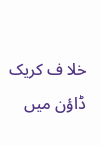خلا ف کریک ڈاؤن میں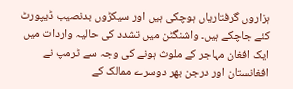ہزاروں گرفتاریاں ہوچکی ہیں اور سیکڑوں بدنصیب ڈیپورٹ کئے جاچکے ہیں۔ واشنگٹن میں تشدد کی حالیہ واردات میں ایک افغان مہاجر کے ملوث ہونے کی وجہ سے ٹرمپ نے افغانستان اور درجن بھر دوسرے ممالک کے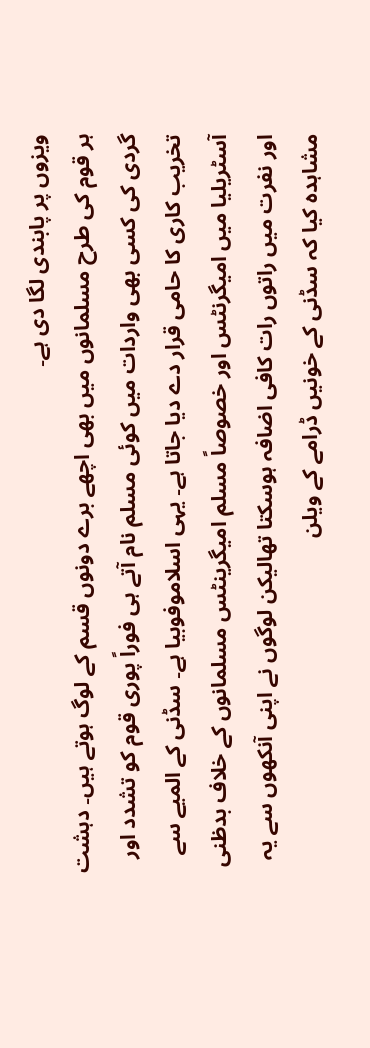ویزوں پر پابندی لگا دی ہے۔
ہر قوم کی طرح مسلمانوں میں بھی اچھے برے دونوں قسم کے لوگ ہوتے ہیں۔ دہشت گردی کی کسی بھی واردات میں کوئی مسلم نام آتے ہی فوراً پوری قوم کو تشدد اور تخریب کاری کا حامی قرار دے دیا جاتا ہے۔ یہی اسلاموفوبیا ہے۔ سڈنی کے المیے سے آسٹریلیا میں امیگرنٹس اور خصوصاً مسلم امیگرینٹس مسلمانوں کے خلاف بدظنی اور نفرت میں راتوں رات کافی اضافہ ہوسکتا تھالیکن لوگوں نے اپنی آنکھوں سے یہ مشاہدہ کیا کہ سڈنی کے خونیں ڈرامے کے ویلن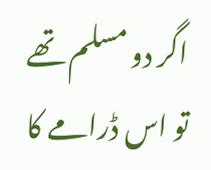اگر دو مسلم تھے تو اس ڈرامے کا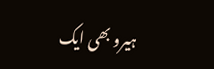ہیرو بھی ایک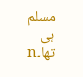مسلم ہی تھا۔n